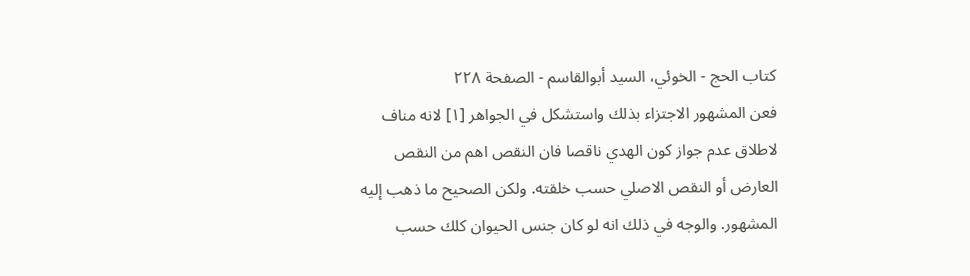كتاب الحج - الخوئي، السيد أبوالقاسم - الصفحة ٢٢٨
فعن المشهور الاجتزاء بذلك واستشكل في الجواهر [١] لانه مناف لاطلاق عدم جواز كون الهدي ناقصا فان النقص اهم من النقص العارض أو النقص الاصلي حسب خلقته. ولكن الصحيح ما ذهب إليه المشهور. والوجه في ذلك انه لو كان جنس الحيوان كلك حسب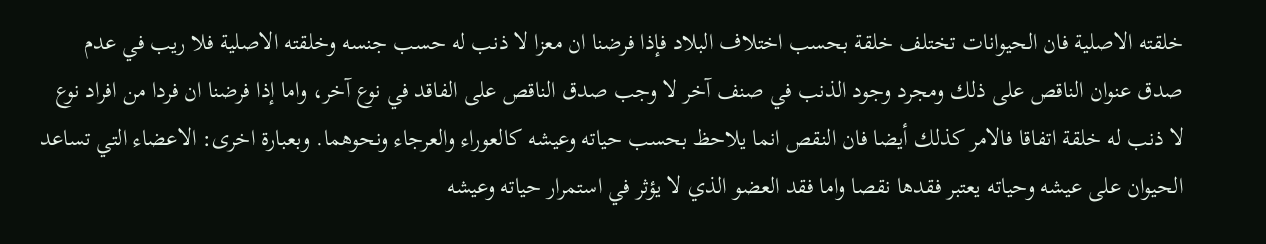خلقته الاصلية فان الحيوانات تختلف خلقة بحسب اختلاف البلاد فإذا فرضنا ان معزا لا ذنب له حسب جنسه وخلقته الاصلية فلا ريب في عدم صدق عنوان الناقص على ذلك ومجرد وجود الذنب في صنف آخر لا وجب صدق الناقص على الفاقد في نوع آخر، واما إذا فرضنا ان فردا من افراد نوع لا ذنب له خلقة اتفاقا فالامر كذلك أيضا فان النقص انما يلاحظ بحسب حياته وعيشه كالعوراء والعرجاء ونحوهما. وبعبارة اخرى: الاعضاء التي تساعد الحيوان على عيشه وحياته يعتبر فقدها نقصا واما فقد العضو الذي لا يؤثر في استمرار حياته وعيشه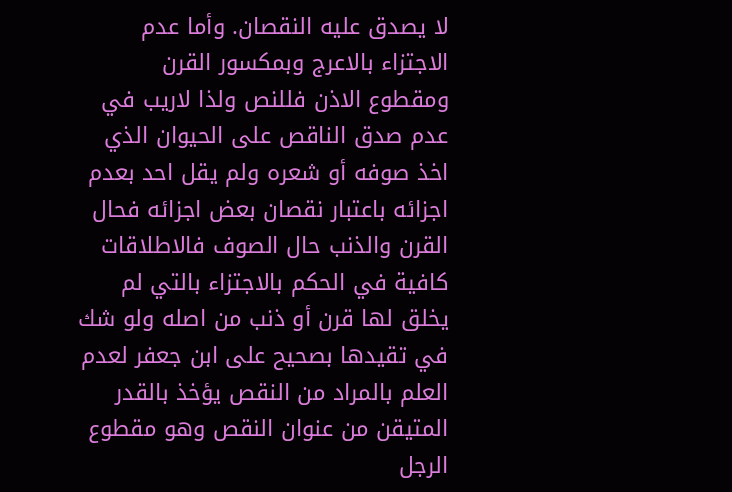لا يصدق عليه النقصان. وأما عدم الاجتزاء بالاعرج وبمكسور القرن ومقطوع الاذن فللنص ولذا لاريب في عدم صدق الناقص على الحيوان الذي اخذ صوفه أو شعره ولم يقل احد بعدم اجزائه باعتبار نقصان بعض اجزائه فحال القرن والذنب حال الصوف فالاطلاقات كافية في الحكم بالاجتزاء بالتي لم يخلق لها قرن أو ذنب من اصله ولو شك في تقيدها بصحيح على ابن جعفر لعدم العلم بالمراد من النقص يؤخذ بالقدر المتيقن من عنوان النقص وهو مقطوع الرجل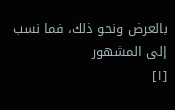بالعرض ونحو ذلك، فما نسب إلى المشهور
[١]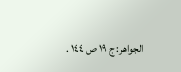الجواهر: ج ١٩ ص ١٤٤ .